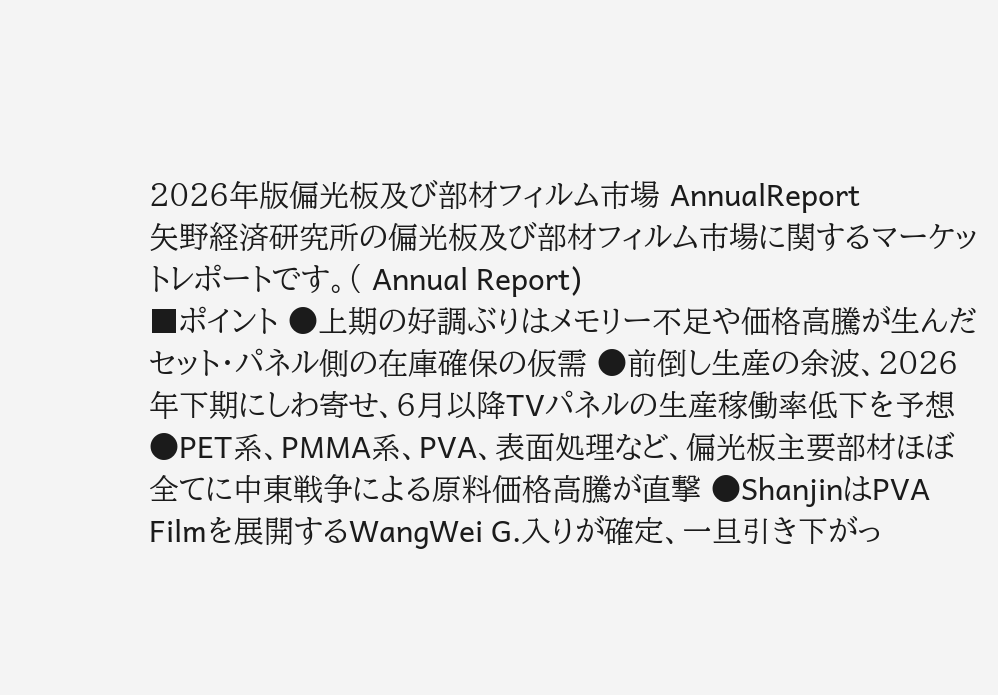2026年版偏光板及び部材フィルム市場 AnnualReport
矢野経済研究所の偏光板及び部材フィルム市場に関するマーケットレポートです。( Annual Report)
■ポイント ●上期の好調ぶりはメモリー不足や価格高騰が生んだセット・パネル側の在庫確保の仮需 ●前倒し生産の余波、2026年下期にしわ寄せ、6月以降TVパネルの生産稼働率低下を予想 ●PET系、PMMA系、PVA、表面処理など、偏光板主要部材ほぼ全てに中東戦争による原料価格高騰が直撃 ●ShanjinはPVA Filmを展開するWangWei G.入りが確定、一旦引き下がっ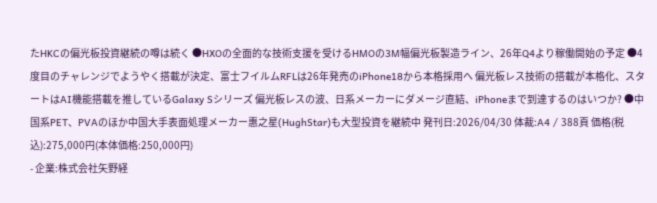たHKCの偏光板投資継続の噂は続く ●HXOの全面的な技術支援を受けるHMOの3M幅偏光板製造ライン、26年Q4より稼働開始の予定 ●4度目のチャレンジでようやく搭載が決定、富士フイルムRFLは26年発売のiPhone18から本格採用へ 偏光板レス技術の搭載が本格化、スタートはAI機能搭載を推しているGalaxy Sシリーズ 偏光板レスの波、日系メーカーにダメージ直結、iPhoneまで到達するのはいつか? ●中国系PET、PVAのほか中国大手表面処理メーカー惠之星(HughStar)も大型投資を継続中 発刊日:2026/04/30 体裁:A4 / 388頁 価格(税込):275,000円(本体価格:250,000円)
- 企業:株式会社矢野経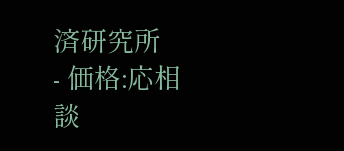済研究所
- 価格:応相談